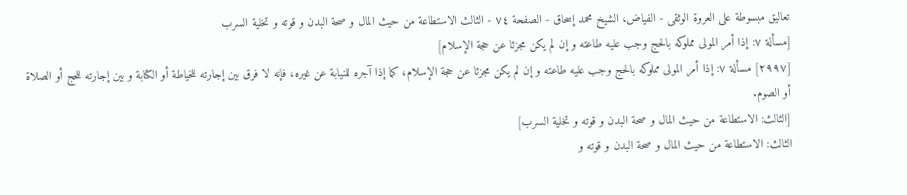تعاليق مبسوطة على العروة الوثقى - الفياض، الشيخ محمد إسحاق - الصفحة ٧٤ - الثالث الاستطاعة من حيث المال و صحة البدن و قوته و تخلية السرب
[مسألة ٧: إذا أمر المولى مملوكه بالحج وجب عليه طاعته و إن لم يكن مجزئا عن حجة الإسلام]
[٢٩٩٧] مسألة ٧: إذا أمر المولى مملوكه بالحج وجب عليه طاعته و إن لم يكن مجزئا عن حجة الإسلام، كما إذا آجره للنيابة عن غيره، فإنه لا فرق بين إجارته للخياطة أو الكتابة و بين إجارته للحج أو الصلاة أو الصوم.
[الثالث: الاستطاعة من حيث المال و صحة البدن و قوته و تخلية السرب]
الثالث: الاستطاعة من حيث المال و صحة البدن و قوته و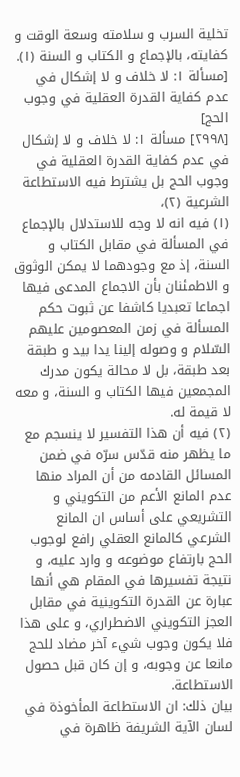تخلية السرب و سلامته وسعة الوقت و كفايته، بالإجماع و الكتاب و السنة (١).
[مسألة ١: لا خلاف و لا إشكال في عدم كفاية القدرة العقلية في وجوب الحج]
[٢٩٩٨] مسألة ١: لا خلاف و لا إشكال في عدم كفاية القدرة العقلية في وجوب الحج بل يشترط فيه الاستطاعة الشرعية (٢)،
(١) فيه انه لا وجه للاستدلال بالإجماع في المسألة في مقابل الكتاب و السنة، إذ مع وجودهما لا يمكن الوثوق و الاطمئنان بأن الاجماع المدعى فيها اجماعا تعبديا كاشفا عن ثبوت حكم المسألة في زمن المعصومين عليهم السّلام و وصوله إلينا يدا بيد و طبقة بعد طبقة، بل لا محالة يكون مدرك المجمعين فيها الكتاب و السنة، و معه لا قيمة له.
(٢) فيه أن هذا التفسير لا ينسجم مع ما يظهر منه قدّس سرّه في ضمن المسائل القادمه من أن المراد منها عدم المانع الأعم من التكويني و التشريعي على أساس ان المانع الشرعي كالمانع العقلي رافع لوجوب الحج بارتفاع موضوعه و وارد عليه، و نتيجة تفسيرها في المقام هي أنها عبارة عن القدرة التكوينية في مقابل العجز التكويني الاضطراري، و على هذا فلا يكون وجوب شيء آخر مضاد للحج مانعا عن وجوبه، و إن كان قبل حصول الاستطاعة.
بيان ذلك: ان الاستطاعة المأخوذة في لسان الآية الشريفة ظاهرة في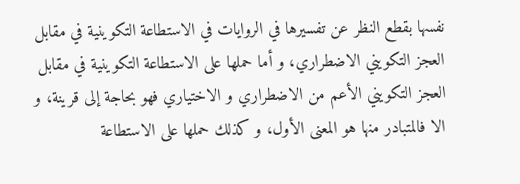نفسها بقطع النظر عن تفسيرها في الروايات في الاستطاعة التكوينية في مقابل العجز التكويني الاضطراري، و أما حملها على الاستطاعة التكوينية في مقابل العجز التكويني الأعم من الاضطراري و الاختياري فهو بحاجة إلى قرينة، و الا فالمتبادر منها هو المعنى الأول، و كذلك حملها على الاستطاعة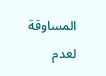المساوقة لعدم